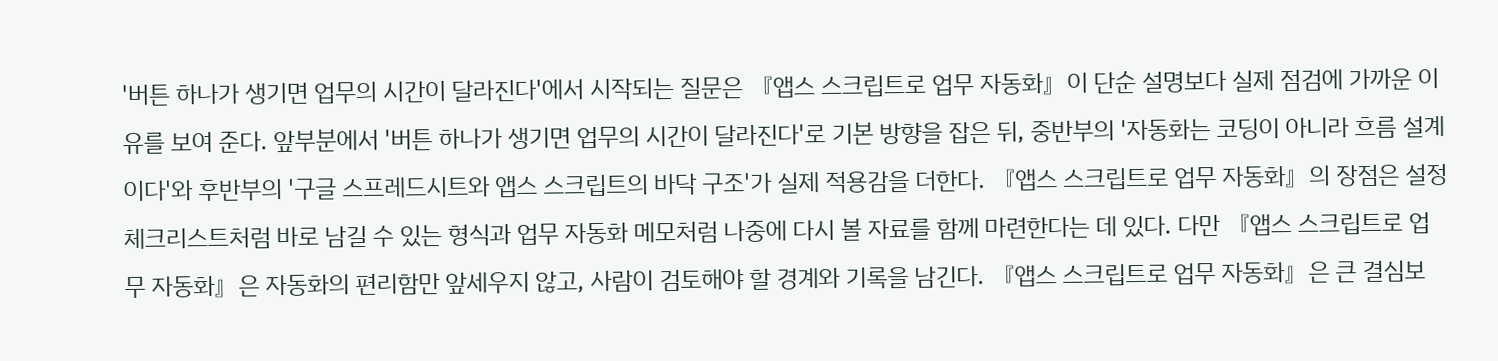'버튼 하나가 생기면 업무의 시간이 달라진다'에서 시작되는 질문은 『앱스 스크립트로 업무 자동화』이 단순 설명보다 실제 점검에 가까운 이유를 보여 준다. 앞부분에서 '버튼 하나가 생기면 업무의 시간이 달라진다'로 기본 방향을 잡은 뒤, 중반부의 '자동화는 코딩이 아니라 흐름 설계이다'와 후반부의 '구글 스프레드시트와 앱스 스크립트의 바닥 구조'가 실제 적용감을 더한다. 『앱스 스크립트로 업무 자동화』의 장점은 설정 체크리스트처럼 바로 남길 수 있는 형식과 업무 자동화 메모처럼 나중에 다시 볼 자료를 함께 마련한다는 데 있다. 다만 『앱스 스크립트로 업무 자동화』은 자동화의 편리함만 앞세우지 않고, 사람이 검토해야 할 경계와 기록을 남긴다. 『앱스 스크립트로 업무 자동화』은 큰 결심보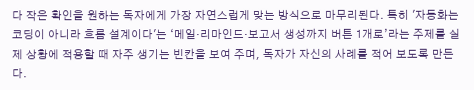다 작은 확인을 원하는 독자에게 가장 자연스럽게 맞는 방식으로 마무리된다. 특히 '자동화는 코딩이 아니라 흐름 설계이다'는 ‘메일·리마인드·보고서 생성까지 버튼 1개로’라는 주제를 실제 상황에 적용할 때 자주 생기는 빈칸을 보여 주며, 독자가 자신의 사례를 적어 보도록 만든다.